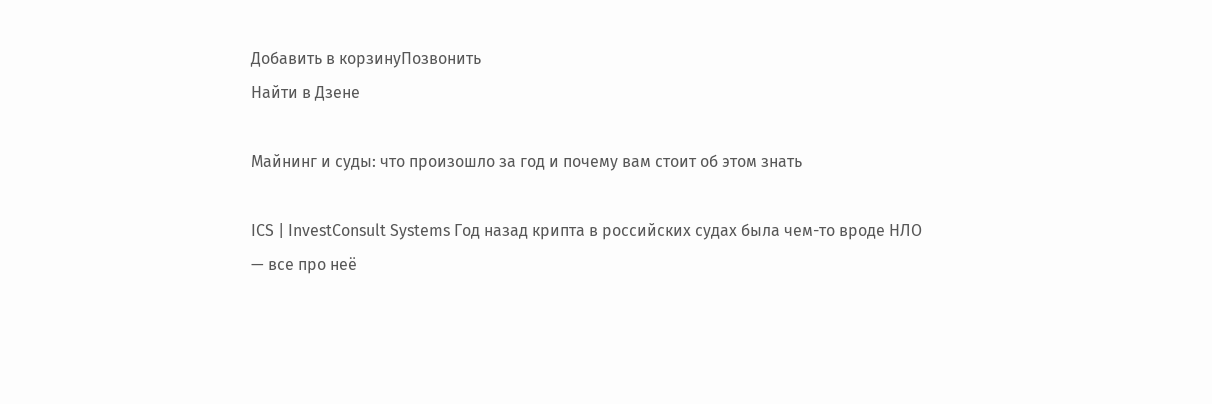Добавить в корзинуПозвонить
Найти в Дзене

Майнинг и суды: что произошло за год и почему вам стоит об этом знать

ICS | InvestConsult Systems Год назад крипта в российских судах была чем-то вроде НЛО — все про неё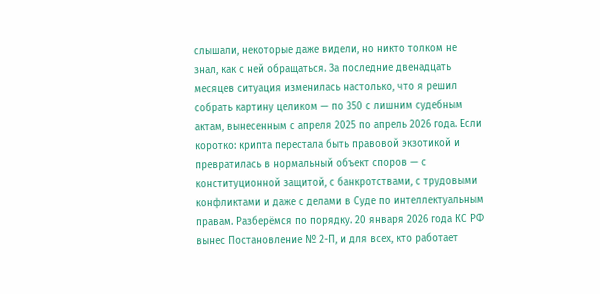слышали, некоторые даже видели, но никто толком не знал, как с ней обращаться. За последние двенадцать месяцев ситуация изменилась настолько, что я решил собрать картину целиком — по 350 с лишним судебным актам, вынесенным с апреля 2025 по апрель 2026 года. Если коротко: крипта перестала быть правовой экзотикой и превратилась в нормальный объект споров — с конституционной защитой, с банкротствами, с трудовыми конфликтами и даже с делами в Суде по интеллектуальным правам. Разберёмся по порядку. 20 января 2026 года КС РФ вынес Постановление № 2-П, и для всех, кто работает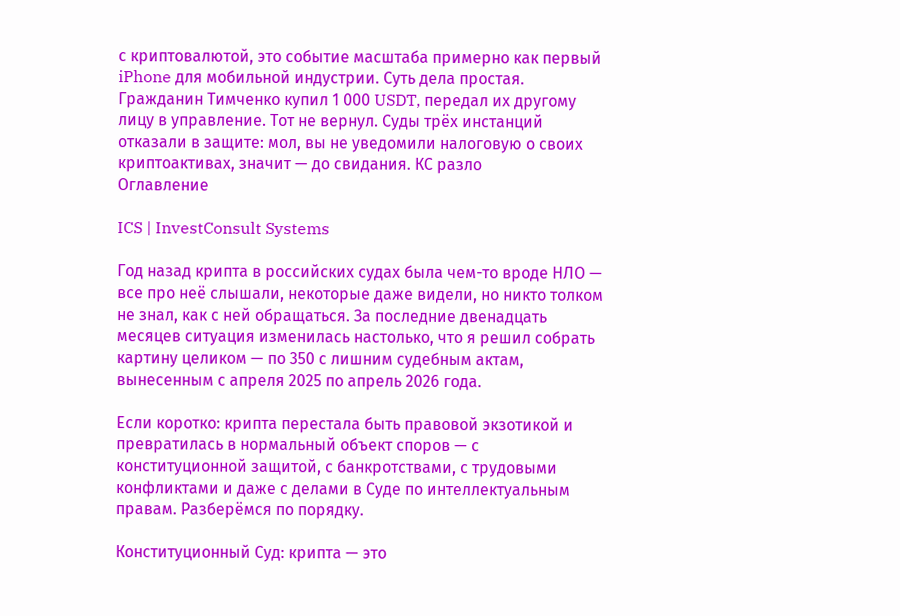с криптовалютой, это событие масштаба примерно как первый iPhone для мобильной индустрии. Суть дела простая. Гражданин Тимченко купил 1 000 USDT, передал их другому лицу в управление. Тот не вернул. Суды трёх инстанций отказали в защите: мол, вы не уведомили налоговую о своих криптоактивах, значит — до свидания. КС разло
Оглавление

ICS | InvestConsult Systems

Год назад крипта в российских судах была чем-то вроде НЛО — все про неё слышали, некоторые даже видели, но никто толком не знал, как с ней обращаться. За последние двенадцать месяцев ситуация изменилась настолько, что я решил собрать картину целиком — по 350 с лишним судебным актам, вынесенным с апреля 2025 по апрель 2026 года.

Если коротко: крипта перестала быть правовой экзотикой и превратилась в нормальный объект споров — с конституционной защитой, с банкротствами, с трудовыми конфликтами и даже с делами в Суде по интеллектуальным правам. Разберёмся по порядку.

Конституционный Суд: крипта — это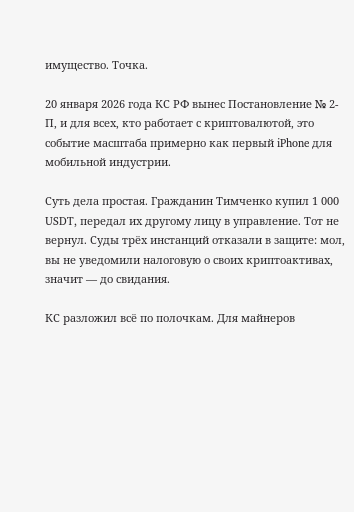имущество. Точка.

20 января 2026 года КС РФ вынес Постановление № 2-П, и для всех, кто работает с криптовалютой, это событие масштаба примерно как первый iPhone для мобильной индустрии.

Суть дела простая. Гражданин Тимченко купил 1 000 USDT, передал их другому лицу в управление. Тот не вернул. Суды трёх инстанций отказали в защите: мол, вы не уведомили налоговую о своих криптоактивах, значит — до свидания.

КС разложил всё по полочкам. Для майнеров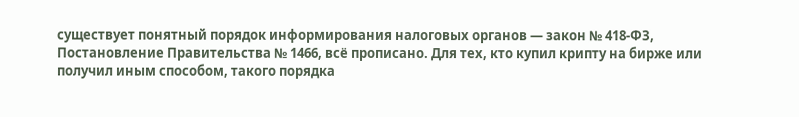существует понятный порядок информирования налоговых органов — закон № 418-ФЗ, Постановление Правительства № 1466, всё прописано. Для тех, кто купил крипту на бирже или получил иным способом, такого порядка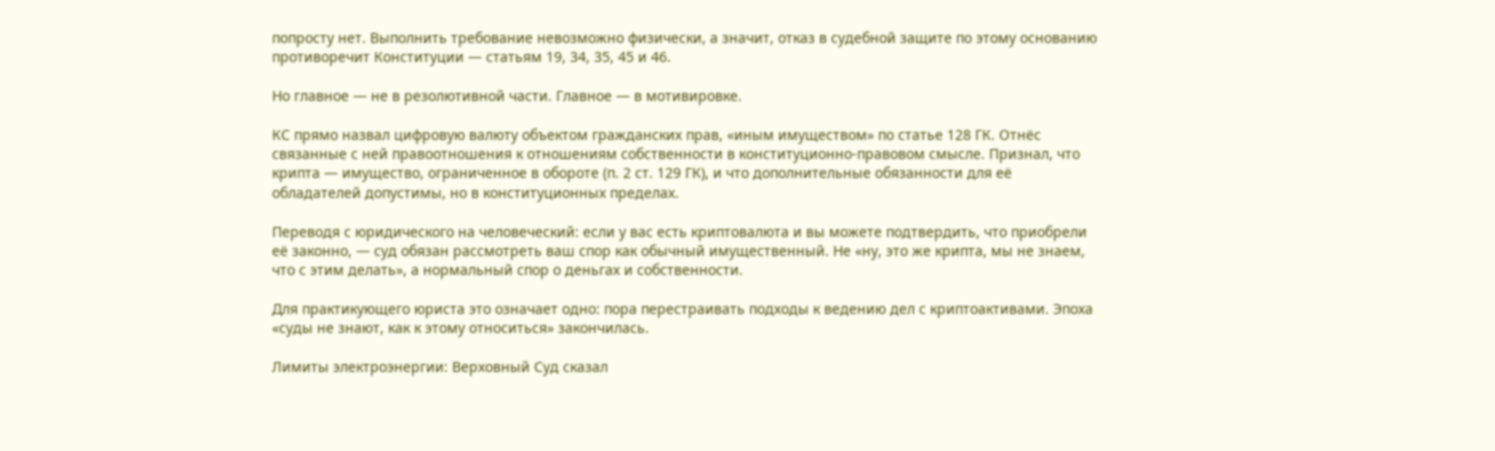попросту нет. Выполнить требование невозможно физически, а значит, отказ в судебной защите по этому основанию противоречит Конституции — статьям 19, 34, 35, 45 и 46.

Но главное — не в резолютивной части. Главное — в мотивировке.

КС прямо назвал цифровую валюту объектом гражданских прав, «иным имуществом» по статье 128 ГК. Отнёс связанные с ней правоотношения к отношениям собственности в конституционно-правовом смысле. Признал, что крипта — имущество, ограниченное в обороте (п. 2 ст. 129 ГК), и что дополнительные обязанности для её обладателей допустимы, но в конституционных пределах.

Переводя с юридического на человеческий: если у вас есть криптовалюта и вы можете подтвердить, что приобрели её законно, — суд обязан рассмотреть ваш спор как обычный имущественный. Не «ну, это же крипта, мы не знаем, что с этим делать», а нормальный спор о деньгах и собственности.

Для практикующего юриста это означает одно: пора перестраивать подходы к ведению дел с криптоактивами. Эпоха «суды не знают, как к этому относиться» закончилась.

Лимиты электроэнергии: Верховный Суд сказал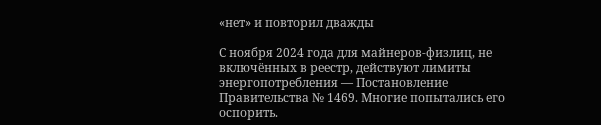«нет» и повторил дважды

С ноября 2024 года для майнеров-физлиц, не включённых в реестр, действуют лимиты энергопотребления — Постановление Правительства № 1469. Многие попытались его оспорить.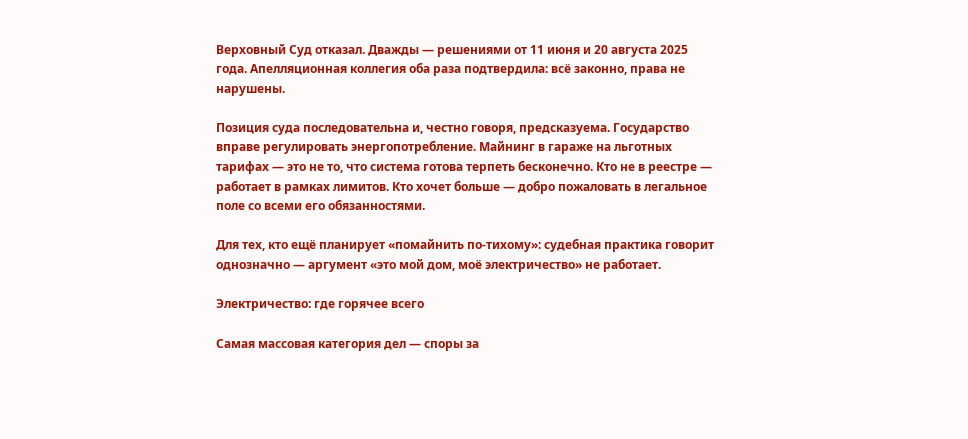Верховный Суд отказал. Дважды — решениями от 11 июня и 20 августа 2025 года. Апелляционная коллегия оба раза подтвердила: всё законно, права не нарушены.

Позиция суда последовательна и, честно говоря, предсказуема. Государство вправе регулировать энергопотребление. Майнинг в гараже на льготных тарифах — это не то, что система готова терпеть бесконечно. Кто не в реестре — работает в рамках лимитов. Кто хочет больше — добро пожаловать в легальное поле со всеми его обязанностями.

Для тех, кто ещё планирует «помайнить по-тихому»: судебная практика говорит однозначно — аргумент «это мой дом, моё электричество» не работает.

Электричество: где горячее всего

Самая массовая категория дел — споры за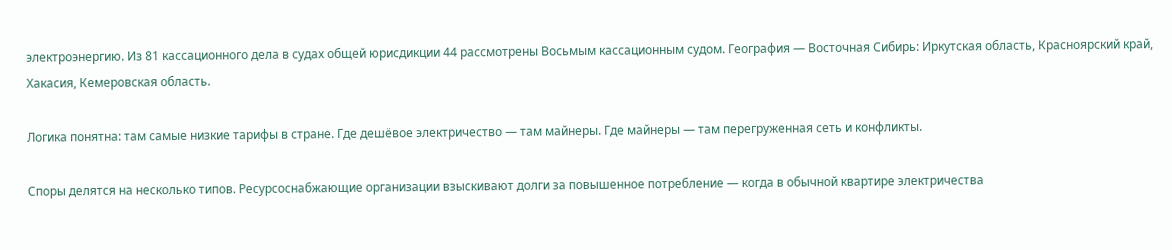электроэнергию. Из 81 кассационного дела в судах общей юрисдикции 44 рассмотрены Восьмым кассационным судом. География — Восточная Сибирь: Иркутская область, Красноярский край, Хакасия, Кемеровская область.

Логика понятна: там самые низкие тарифы в стране. Где дешёвое электричество — там майнеры. Где майнеры — там перегруженная сеть и конфликты.

Споры делятся на несколько типов. Ресурсоснабжающие организации взыскивают долги за повышенное потребление — когда в обычной квартире электричества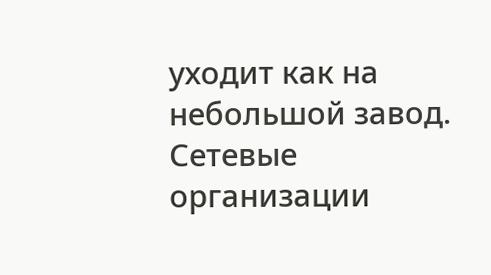уходит как на небольшой завод. Сетевые организации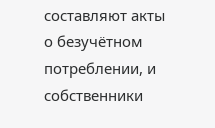составляют акты о безучётном потреблении, и собственники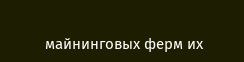майнинговых ферм их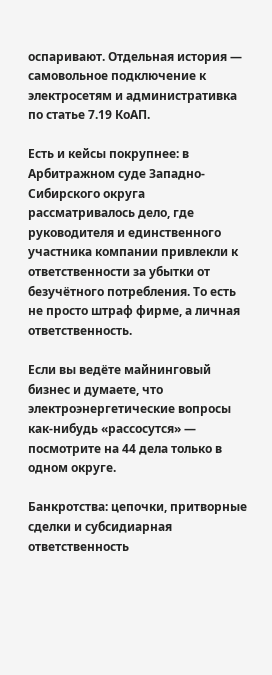оспаривают. Отдельная история — самовольное подключение к электросетям и административка по статье 7.19 КоАП.

Есть и кейсы покрупнее: в Арбитражном суде Западно-Сибирского округа рассматривалось дело, где руководителя и единственного участника компании привлекли к ответственности за убытки от безучётного потребления. То есть не просто штраф фирме, а личная ответственность.

Если вы ведёте майнинговый бизнес и думаете, что электроэнергетические вопросы как-нибудь «рассосутся» — посмотрите на 44 дела только в одном округе.

Банкротства: цепочки, притворные сделки и субсидиарная ответственность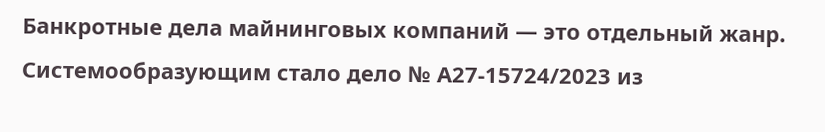Банкротные дела майнинговых компаний — это отдельный жанр. Системообразующим стало дело № А27-15724/2023 из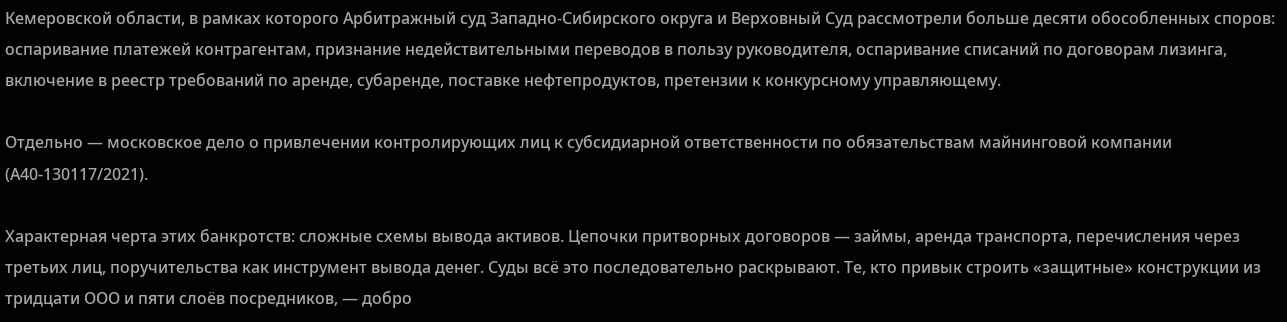Кемеровской области, в рамках которого Арбитражный суд Западно-Сибирского округа и Верховный Суд рассмотрели больше десяти обособленных споров: оспаривание платежей контрагентам, признание недействительными переводов в пользу руководителя, оспаривание списаний по договорам лизинга, включение в реестр требований по аренде, субаренде, поставке нефтепродуктов, претензии к конкурсному управляющему.

Отдельно — московское дело о привлечении контролирующих лиц к субсидиарной ответственности по обязательствам майнинговой компании (А40-130117/2021).

Характерная черта этих банкротств: сложные схемы вывода активов. Цепочки притворных договоров — займы, аренда транспорта, перечисления через третьих лиц, поручительства как инструмент вывода денег. Суды всё это последовательно раскрывают. Те, кто привык строить «защитные» конструкции из тридцати ООО и пяти слоёв посредников, — добро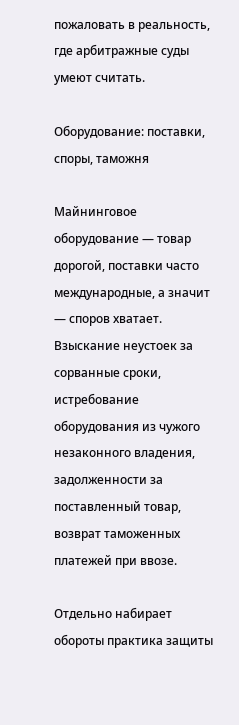пожаловать в реальность, где арбитражные суды умеют считать.

Оборудование: поставки, споры, таможня

Майнинговое оборудование — товар дорогой, поставки часто международные, а значит — споров хватает. Взыскание неустоек за сорванные сроки, истребование оборудования из чужого незаконного владения, задолженности за поставленный товар, возврат таможенных платежей при ввозе.

Отдельно набирает обороты практика защиты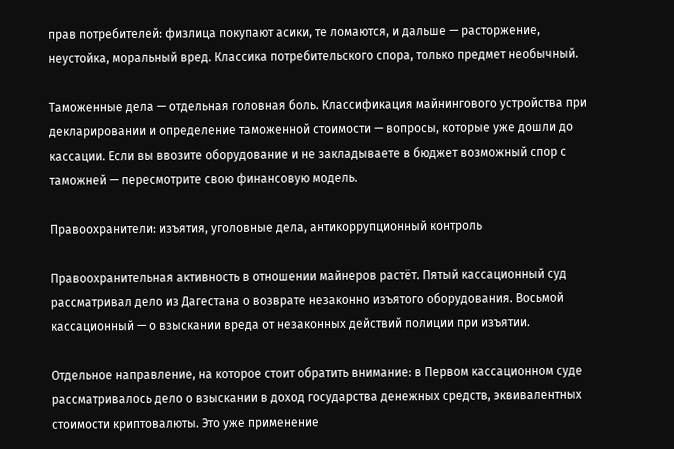прав потребителей: физлица покупают асики, те ломаются, и дальше — расторжение, неустойка, моральный вред. Классика потребительского спора, только предмет необычный.

Таможенные дела — отдельная головная боль. Классификация майнингового устройства при декларировании и определение таможенной стоимости — вопросы, которые уже дошли до кассации. Если вы ввозите оборудование и не закладываете в бюджет возможный спор с таможней — пересмотрите свою финансовую модель.

Правоохранители: изъятия, уголовные дела, антикоррупционный контроль

Правоохранительная активность в отношении майнеров растёт. Пятый кассационный суд рассматривал дело из Дагестана о возврате незаконно изъятого оборудования. Восьмой кассационный — о взыскании вреда от незаконных действий полиции при изъятии.

Отдельное направление, на которое стоит обратить внимание: в Первом кассационном суде рассматривалось дело о взыскании в доход государства денежных средств, эквивалентных стоимости криптовалюты. Это уже применение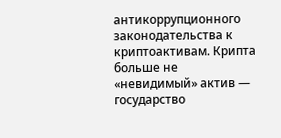антикоррупционного законодательства к криптоактивам. Крипта больше не «невидимый» актив — государство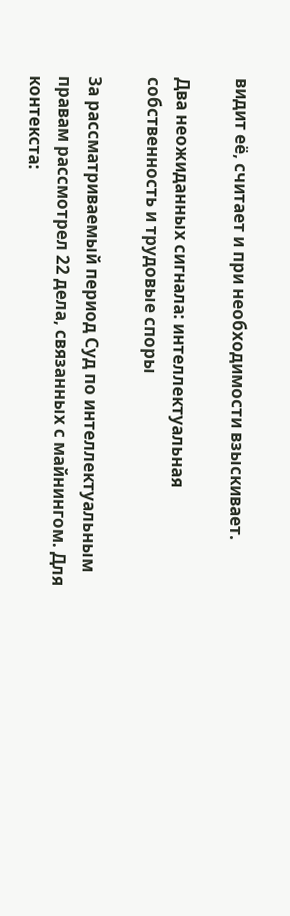видит её, считает и при необходимости взыскивает.

Два неожиданных сигнала: интеллектуальная собственность и трудовые споры

За рассматриваемый период Суд по интеллектуальным правам рассмотрел 22 дела, связанных с майнингом. Для контекста: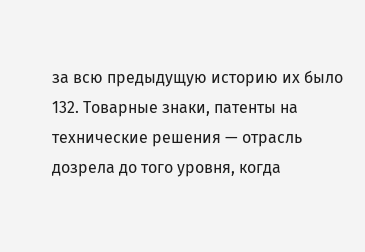за всю предыдущую историю их было 132. Товарные знаки, патенты на технические решения — отрасль дозрела до того уровня, когда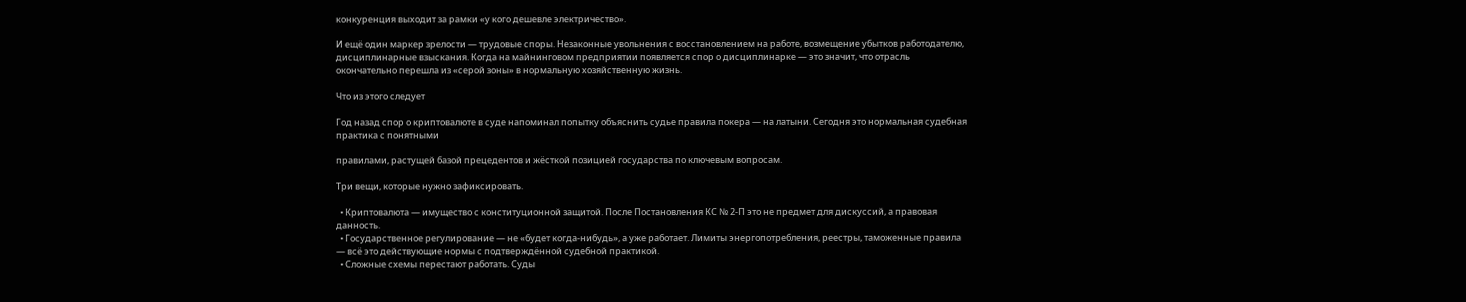конкуренция выходит за рамки «у кого дешевле электричество».

И ещё один маркер зрелости — трудовые споры. Незаконные увольнения с восстановлением на работе, возмещение убытков работодателю, дисциплинарные взыскания. Когда на майнинговом предприятии появляется спор о дисциплинарке — это значит, что отрасль окончательно перешла из «серой зоны» в нормальную хозяйственную жизнь.

Что из этого следует

Год назад спор о криптовалюте в суде напоминал попытку объяснить судье правила покера — на латыни. Сегодня это нормальная судебная практика с понятными

правилами, растущей базой прецедентов и жёсткой позицией государства по ключевым вопросам.

Три вещи, которые нужно зафиксировать.

  • Криптовалюта — имущество с конституционной защитой. После Постановления КС № 2-П это не предмет для дискуссий, а правовая данность.
  • Государственное регулирование — не «будет когда-нибудь», а уже работает. Лимиты энергопотребления, реестры, таможенные правила — всё это действующие нормы с подтверждённой судебной практикой.
  • Сложные схемы перестают работать. Суды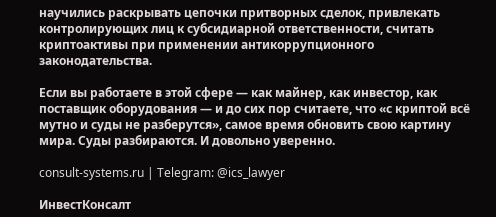научились раскрывать цепочки притворных сделок, привлекать контролирующих лиц к субсидиарной ответственности, считать криптоактивы при применении антикоррупционного законодательства.

Если вы работаете в этой сфере — как майнер, как инвестор, как поставщик оборудования — и до сих пор считаете, что «с криптой всё мутно и суды не разберутся», самое время обновить свою картину мира. Суды разбираются. И довольно уверенно.

consult-systems.ru | Telegram: @ics_lawyer

ИнвестКонсалт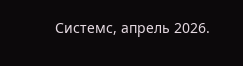Системс, апрель 2026.